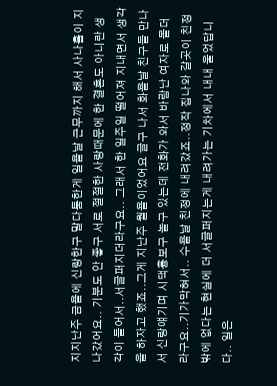지지난주 금욜에 신랑한구 말다툼한게 일욜날 근무까지 해서 사나흘이 지나갔어요.. 기분도 안 좋구 서로 절절한 사랑때문에 한 결혼도 아니란 생각이 들어서..서글퍼지더라구요.. 그래서 한 일주일 떨어져 지내면서 생각을 하자고 했죠..그게 지난주 월욜이었어요 글구 나서 화욜날 친구들 만나서 신랑얘기며 시댁흉보구 놀구 있는데 전화가 와서 바람난 여자로 몰더라구요..기가막혀서.. 수욜날 친정에 내려갔죠..정작 집나와 갈곳이 친정밖에 없다는 현실에 더 서글퍼지는게 내려가는 기차에서 내내 울었답니다.. 일은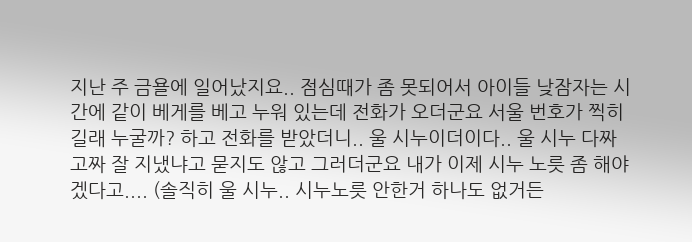지난 주 금욜에 일어났지요.. 점심때가 좀 못되어서 아이들 낮잠자는 시간에 같이 베게를 베고 누워 있는데 전화가 오더군요 서울 번호가 찍히길래 누굴까? 하고 전화를 받았더니.. 울 시누이더이다.. 울 시누 다짜고짜 잘 지냈냐고 묻지도 않고 그러더군요 내가 이제 시누 노릇 좀 해야겠다고.... (솔직히 울 시누.. 시누노릇 안한거 하나도 없거든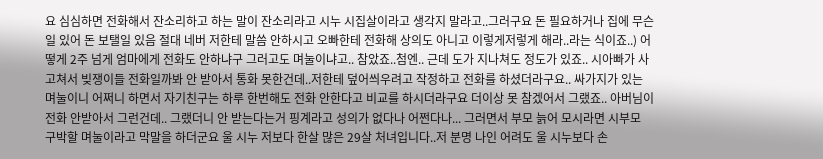요 심심하면 전화해서 잔소리하고 하는 말이 잔소리라고 시누 시집살이라고 생각지 말라고..그러구요 돈 필요하거나 집에 무슨일 있어 돈 보탤일 있음 절대 네버 저한테 말씀 안하시고 오빠한테 전화해 상의도 아니고 이렇게저렇게 해라..라는 식이죠..) 어떻게 2주 넘게 엄마에게 전화도 안하냐구 그러고도 며눌이냐고.. 참았죠..첨엔.. 근데 도가 지나쳐도 정도가 있죠.. 시아빠가 사고쳐서 빚쟁이들 전화일까봐 안 받아서 통화 못한건데..저한테 덮어씌우려고 작정하고 전화를 하셨더라구요.. 싸가지가 있는 며눌이니 어쩌니 하면서 자기친구는 하루 한번해도 전화 안한다고 비교를 하시더라구요 더이상 못 참겠어서 그랬죠.. 아버님이 전화 안받아서 그런건데.. 그랬더니 안 받는다는거 핑계라고 성의가 없다나 어쩐다나... 그러면서 부모 늙어 모시라면 시부모 구박할 며눌이라고 막말을 하더군요 울 시누 저보다 한살 많은 29살 처녀입니다..저 분명 나인 어려도 울 시누보다 손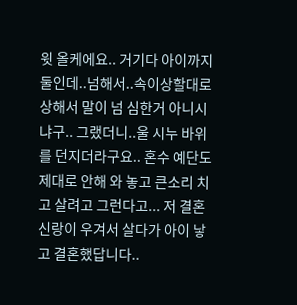윗 올케에요.. 거기다 아이까지 둘인데..넘해서..속이상할대로 상해서 말이 넘 심한거 아니시냐구.. 그랬더니..울 시누 바위를 던지더라구요.. 혼수 예단도 제대로 안해 와 놓고 큰소리 치고 살려고 그런다고... 저 결혼 신랑이 우겨서 살다가 아이 낳고 결혼했답니다..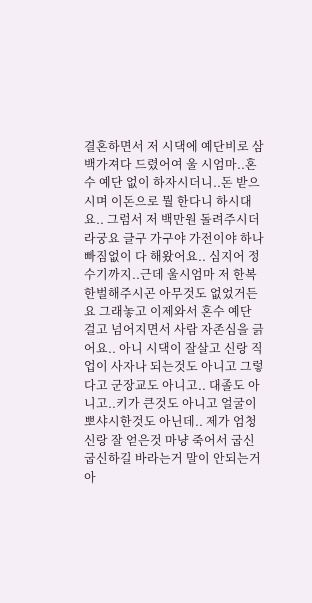결혼하면서 저 시댁에 예단비로 삼백가져다 드렸어여 울 시엄마..혼수 예단 없이 하자시더니..돈 받으시며 이돈으로 뭘 한다니 하시대요.. 그럼서 저 백만원 돌려주시더라궁요 글구 가구야 가전이야 하나 빠짐없이 다 해왔어요.. 심지어 정수기까지..근데 울시엄마 저 한복 한벌해주시곤 아무것도 없었거든요 그래놓고 이제와서 혼수 예단 걸고 넘어지면서 사람 자존심을 긁어요.. 아니 시댁이 잘살고 신랑 직업이 사자나 되는것도 아니고 그렇다고 군장교도 아니고.. 대졸도 아니고..키가 큰것도 아니고 얼굴이 뽀샤시한것도 아닌데.. 제가 엄청 신랑 잘 얻은것 마냥 죽어서 굽신굽신하길 바라는거 말이 안되는거 아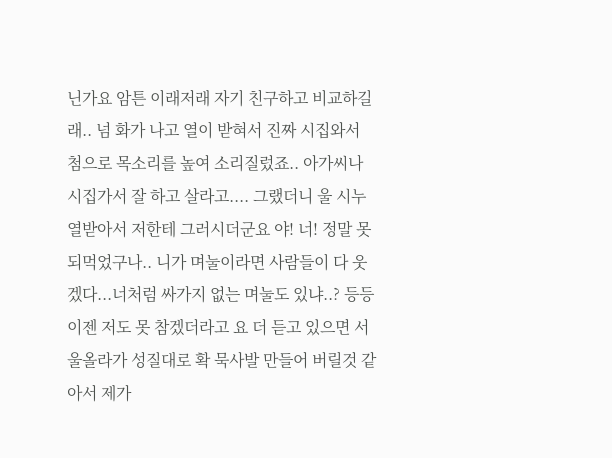닌가요 암튼 이래저래 자기 친구하고 비교하길래.. 넘 화가 나고 열이 받혀서 진짜 시집와서 첨으로 목소리를 높여 소리질렀죠.. 아가씨나 시집가서 잘 하고 살라고.... 그랬더니 울 시누 열받아서 저한테 그러시더군요 야! 너! 정말 못되먹었구나.. 니가 며눌이라면 사람들이 다 웃겠다...너처럼 싸가지 없는 며눌도 있냐..? 등등 이젠 저도 못 참겠더라고 요 더 듣고 있으면 서울올라가 성질대로 확 묵사발 만들어 버릴것 같아서 제가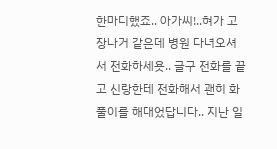한마디했죠.. 아가씨!..혀가 고장나거 같은데 병원 다녀오셔서 전화하세욧.. 글구 전화를 끝고 신랑한테 전화해서 괜히 화풀이를 해대었답니다.. 지난 일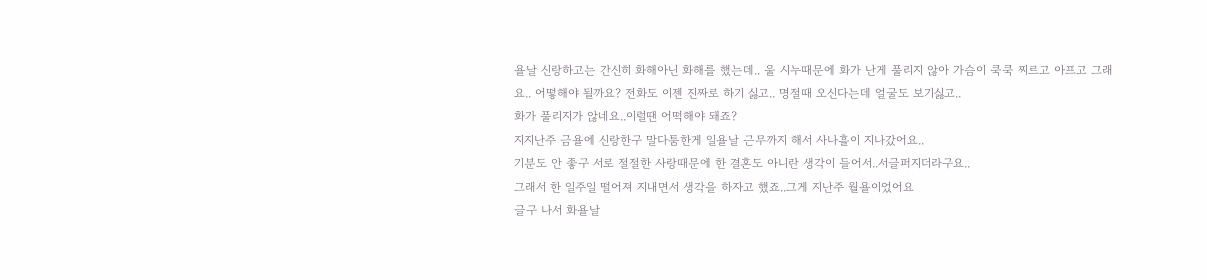욜날 신랑하고는 간신히 화해아닌 화해를 했는데.. 울 시누때문에 화가 난게 풀리지 않아 가슴이 쿡쿡 찌르고 아프고 그래요.. 어떻해야 될까요? 전화도 이젠 진짜로 하기 싫고.. 명절때 오신다는데 얼굴도 보기싫고..
화가 풀리지가 않네요..이럴땐 어떡해야 돼죠?
지지난주 금욜에 신랑한구 말다툼한게 일욜날 근무까지 해서 사나흘이 지나갔어요..
기분도 안 좋구 서로 절절한 사랑때문에 한 결혼도 아니란 생각이 들어서..서글퍼지더라구요..
그래서 한 일주일 떨어져 지내면서 생각을 하자고 했죠..그게 지난주 월욜이었어요
글구 나서 화욜날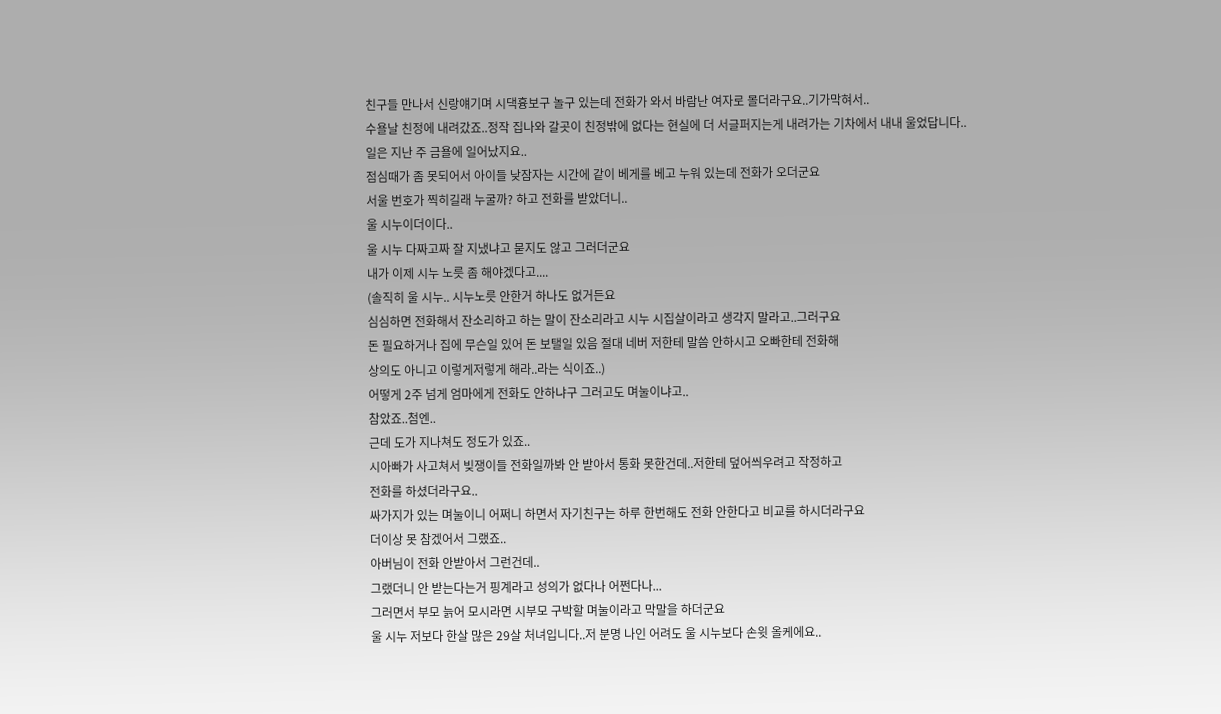친구들 만나서 신랑얘기며 시댁흉보구 놀구 있는데 전화가 와서 바람난 여자로 몰더라구요..기가막혀서..
수욜날 친정에 내려갔죠..정작 집나와 갈곳이 친정밖에 없다는 현실에 더 서글퍼지는게 내려가는 기차에서 내내 울었답니다..
일은 지난 주 금욜에 일어났지요..
점심때가 좀 못되어서 아이들 낮잠자는 시간에 같이 베게를 베고 누워 있는데 전화가 오더군요
서울 번호가 찍히길래 누굴까? 하고 전화를 받았더니..
울 시누이더이다..
울 시누 다짜고짜 잘 지냈냐고 묻지도 않고 그러더군요
내가 이제 시누 노릇 좀 해야겠다고....
(솔직히 울 시누.. 시누노릇 안한거 하나도 없거든요
심심하면 전화해서 잔소리하고 하는 말이 잔소리라고 시누 시집살이라고 생각지 말라고..그러구요
돈 필요하거나 집에 무슨일 있어 돈 보탤일 있음 절대 네버 저한테 말씀 안하시고 오빠한테 전화해
상의도 아니고 이렇게저렇게 해라..라는 식이죠..)
어떻게 2주 넘게 엄마에게 전화도 안하냐구 그러고도 며눌이냐고..
참았죠..첨엔..
근데 도가 지나쳐도 정도가 있죠..
시아빠가 사고쳐서 빚쟁이들 전화일까봐 안 받아서 통화 못한건데..저한테 덮어씌우려고 작정하고
전화를 하셨더라구요..
싸가지가 있는 며눌이니 어쩌니 하면서 자기친구는 하루 한번해도 전화 안한다고 비교를 하시더라구요
더이상 못 참겠어서 그랬죠..
아버님이 전화 안받아서 그런건데..
그랬더니 안 받는다는거 핑계라고 성의가 없다나 어쩐다나...
그러면서 부모 늙어 모시라면 시부모 구박할 며눌이라고 막말을 하더군요
울 시누 저보다 한살 많은 29살 처녀입니다..저 분명 나인 어려도 울 시누보다 손윗 올케에요..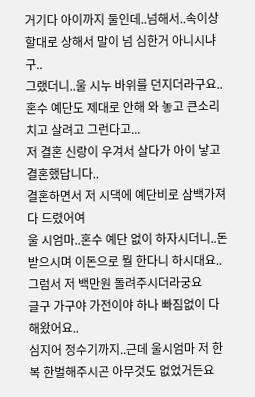거기다 아이까지 둘인데..넘해서..속이상할대로 상해서 말이 넘 심한거 아니시냐구..
그랬더니..울 시누 바위를 던지더라구요..
혼수 예단도 제대로 안해 와 놓고 큰소리 치고 살려고 그런다고...
저 결혼 신랑이 우겨서 살다가 아이 낳고 결혼했답니다..
결혼하면서 저 시댁에 예단비로 삼백가져다 드렸어여
울 시엄마..혼수 예단 없이 하자시더니..돈 받으시며 이돈으로 뭘 한다니 하시대요..
그럼서 저 백만원 돌려주시더라궁요
글구 가구야 가전이야 하나 빠짐없이 다 해왔어요..
심지어 정수기까지..근데 울시엄마 저 한복 한벌해주시곤 아무것도 없었거든요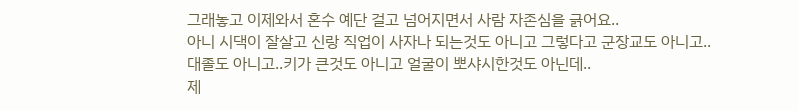그래놓고 이제와서 혼수 예단 걸고 넘어지면서 사람 자존심을 긁어요..
아니 시댁이 잘살고 신랑 직업이 사자나 되는것도 아니고 그렇다고 군장교도 아니고..
대졸도 아니고..키가 큰것도 아니고 얼굴이 뽀샤시한것도 아닌데..
제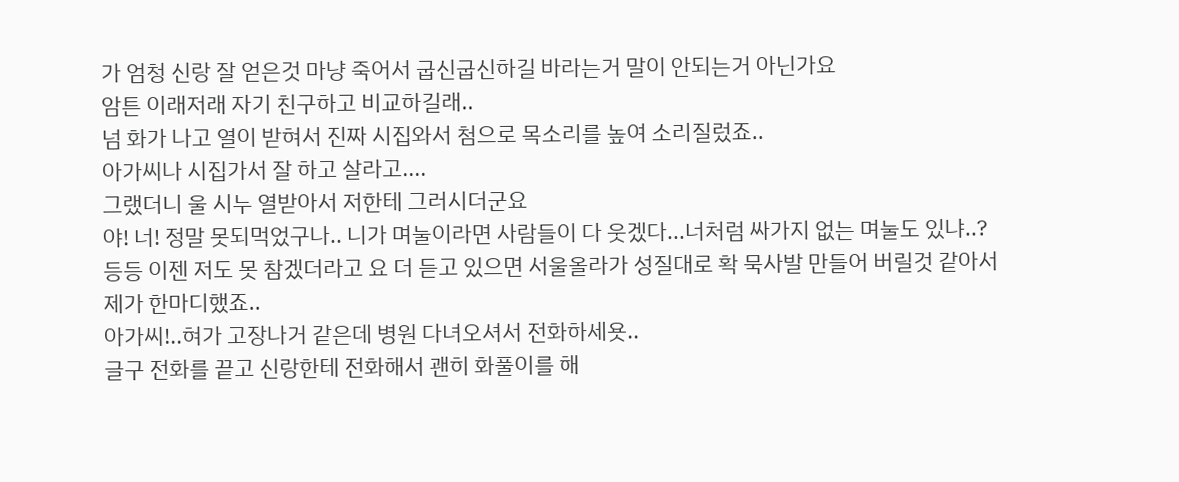가 엄청 신랑 잘 얻은것 마냥 죽어서 굽신굽신하길 바라는거 말이 안되는거 아닌가요
암튼 이래저래 자기 친구하고 비교하길래..
넘 화가 나고 열이 받혀서 진짜 시집와서 첨으로 목소리를 높여 소리질렀죠..
아가씨나 시집가서 잘 하고 살라고....
그랬더니 울 시누 열받아서 저한테 그러시더군요
야! 너! 정말 못되먹었구나.. 니가 며눌이라면 사람들이 다 웃겠다...너처럼 싸가지 없는 며눌도 있냐..?
등등 이젠 저도 못 참겠더라고 요 더 듣고 있으면 서울올라가 성질대로 확 묵사발 만들어 버릴것 같아서
제가 한마디했죠..
아가씨!..혀가 고장나거 같은데 병원 다녀오셔서 전화하세욧..
글구 전화를 끝고 신랑한테 전화해서 괜히 화풀이를 해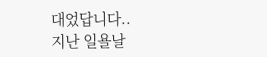대었답니다..
지난 일욜날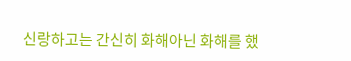신랑하고는 간신히 화해아닌 화해를 했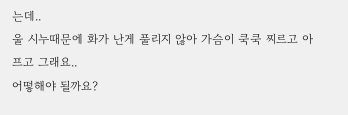는데..
울 시누때문에 화가 난게 풀리지 않아 가슴이 쿡쿡 찌르고 아프고 그래요..
어떻해야 될까요?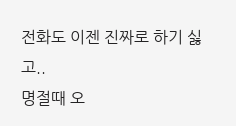전화도 이젠 진짜로 하기 싫고..
명절때 오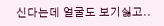신다는데 얼굴도 보기싫고..